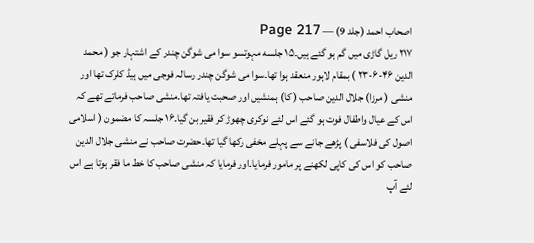اصحاب احمد (جلد 9) — Page 217
۲۱۷ ریل گاڑی میں گم ہو گئے ہیں۔۱۵ جلسه مہوتسو سوا می شوگن چندر کے اشتہار جو ( محمد الدین ۴۶-۶-۲۳ ) بمقام لاہور منعقد ہوا تھا۔سوا می شوگن چندر رسالہ فوجی میں ہیڈ کلرک تھا اور منشی ( مرزا) جلال الدین صاحب ( کا) ہمنشیں اور صحبت یافتہ تھا۔منشی صاحب فرماتے تھے کہ اس کے عیال واطفال فوت ہو گئے اس لئے نوکری چھوڑ کر فقیر بن گیا۔۱۶ جلسہ کا مضمون ( اسلامی اصول کی فلاسفی ) پڑھے جانے سے پہلے مخفی رکھا گیا تھا۔حضرت صاحب نے منشی جلال الدین صاحب کو اس کی کاپی لکھنے پر مامور فرمایا۔اور فرمایا کہ منشی صاحب کا خط ما فقر ہوتا ہے اس لئے آپ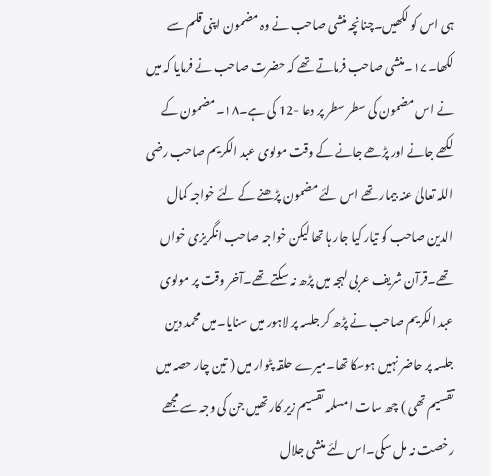ہی اس کو لکھیں۔چنانچہ منشی صاحب نے وہ مضمون اپنی قلم سے لکھا۔۱۷۔منشی صاحب فرماتے تھے کہ حضرت صاحب نے فرمایا کہ میں نے اس مضمون کی سطر سطر پر دعا -12 کی ہے۔۱۸۔مضمون کے لکھے جانے اور پڑھے جانے کے وقت مولوی عبد الکریم صاحب رضی اللہ تعالیٰ عنہ بیمار تھے اس لئے مضمون پڑھنے کے لئے خواجہ کمال الدین صاحب کو تیار کیا جار ہا تھا لیکن خواجہ صاحب انگریزی خواں تھے۔قرآن شریف عربی لہجہ میں پڑھ نہ سکتے تھے۔آخر وقت پر مولوی عبد الکریم صاحب نے پڑھ کر جلسہ پر لاہور میں سنایا۔میں محمد دین جلسہ پر حاضر نہیں ہوسکا تھا۔میرے حلقہ پٹوار میں ( تین چار حصہ میں تقسیم تھی ) چھ سات امسلمہ تقسیم زیر کار تھیں جن کی وجہ سے مجھے رخصت نہ مل سکی۔اس لئے منشی جلال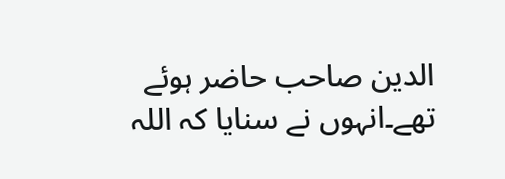الدین صاحب حاضر ہوئے تھے۔انہوں نے سنایا کہ اللہ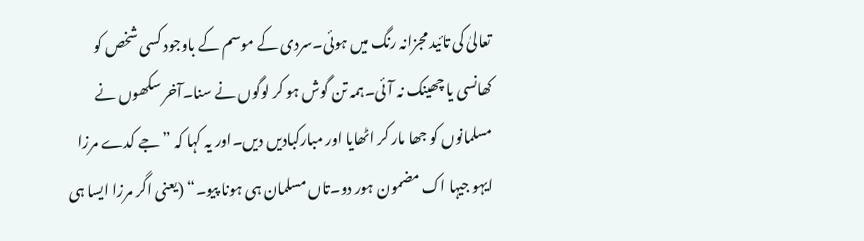تعالیٰ کی تائید مجزانہ رنگ میں ہوئی۔سردی کے موسم کے باوجود کسی شخص کو کھانسی یا چھینک نہ آئی۔ہمہ تن گوش ہو کر لوگوں نے سنا۔آخر سکھوں نے مسلمانوں کو جھا مار کر اٹھایا اور مبارکبادیں دیں۔اور یہ کہا کہ ” جے کدے مرزا ایہو جیہا اک مضمون ہور دو۔تاں مسلمان ہی ہونا پیو۔“ (یعنی اگر مرزا ایسا ہی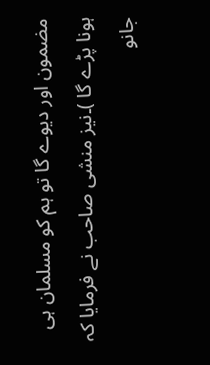مضمون اور دیوے گا تو ہم کو مسلمان ہی ہونا پڑے گا )۔نیز منشی صاحب نے فرمایا کہ جانو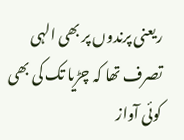ریعنی پرندوں پر بھی الہی تصرف تھا کہ چڑیا تک کی بھی کوئی آواز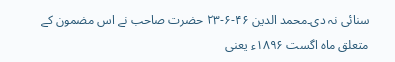سنائی نہ دی۔محمد الدین ۴۶-۶-۲۳ حضرت صاحب نے اس مضمون کے متعلق ماہ اگست ۱۸۹۶ء یعنی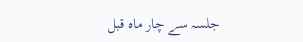جلسہ سے چار ماہ قبل